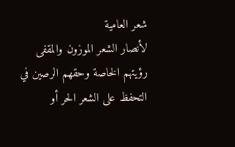شعر العامية
لأنصار الشعر الموزون والمقفى رؤيتهم الخاصة وحقهم الرصين في التحفظ على الشعر الحر أو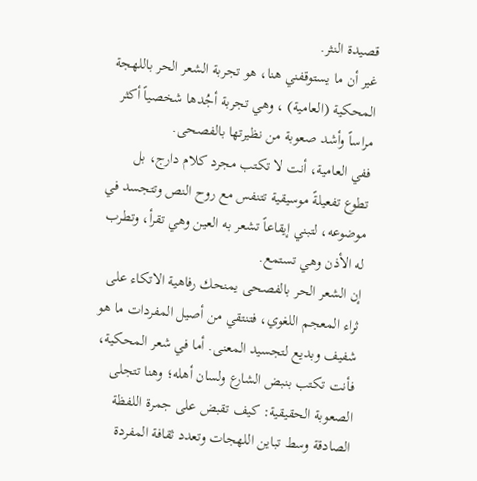قصيدة النثر.
غير أن ما يستوقفني هنا، هو تجربة الشعر الحر باللهجة المحكية (العامية) ، وهي تجربة أجُدها شخصياً أكثر مراساً وأشد صعوبة من نظيرتها بالفصحى.
ففي العامية، أنت لا تكتب مجرد كلام دارج، بل تطوع تفعيلةً موسيقية تتنفس مع روح النص وتتجسد في موضوعه، لتبني إيقاعاً تشعر به العين وهي تقرأ، وتطرب له الأذن وهي تستمع.
إن الشعر الحر بالفصحى يمنحك رفاهية الاتكاء على ثراء المعجم اللغوي، فتنتقي من أصيل المفردات ما هو شفيف وبديع لتجسيد المعنى. أما في شعر المحكية، فأنت تكتب بنبض الشارع ولسان أهله؛ وهنا تتجلى الصعوبة الحقيقية: كيف تقبض على جمرة اللفظة الصادقة وسط تباين اللهجات وتعدد ثقافة المفردة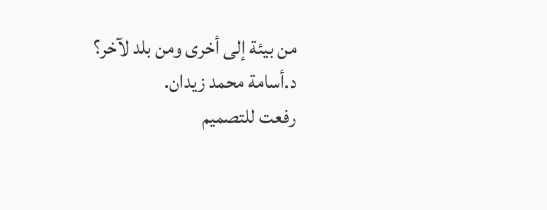من بيئة إلى أخرى ومن بلد لآخر؟
د.أسامة محمد زيدان.
رفعت للتصميم